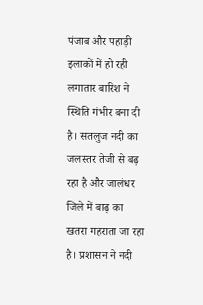पंजाब और पहाड़ी इलाकों में हो रही लगातार बारिश ने स्थिति गंभीर बना दी है। सतलुज नदी का जलस्तर तेजी से बढ़ रहा है और जालंधर जिले में बाढ़ का खतरा गहराता जा रहा है। प्रशासन ने नदी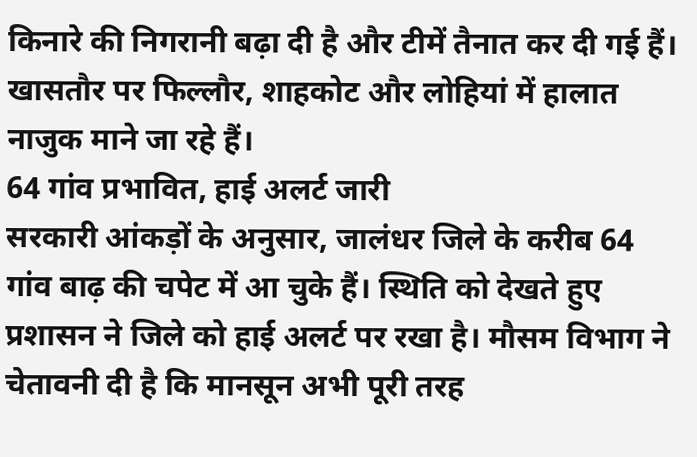किनारे की निगरानी बढ़ा दी है और टीमें तैनात कर दी गई हैं। खासतौर पर फिल्लौर, शाहकोट और लोहियां में हालात नाजुक माने जा रहे हैं।
64 गांव प्रभावित, हाई अलर्ट जारी
सरकारी आंकड़ों के अनुसार, जालंधर जिले के करीब 64 गांव बाढ़ की चपेट में आ चुके हैं। स्थिति को देखते हुए प्रशासन ने जिले को हाई अलर्ट पर रखा है। मौसम विभाग ने चेतावनी दी है कि मानसून अभी पूरी तरह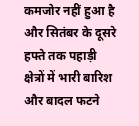कमजोर नहीं हुआ है और सितंबर के दूसरे हफ्ते तक पहाड़ी क्षेत्रों में भारी बारिश और बादल फटने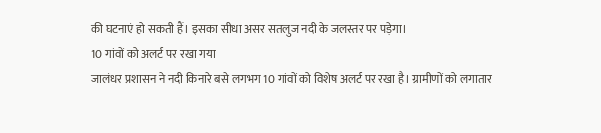की घटनाएं हो सकती हैं। इसका सीधा असर सतलुज नदी के जलस्तर पर पड़ेगा।
10 गांवों को अलर्ट पर रखा गया
जालंधर प्रशासन ने नदी किनारे बसे लगभग 10 गांवों को विशेष अलर्ट पर रखा है। ग्रामीणों को लगातार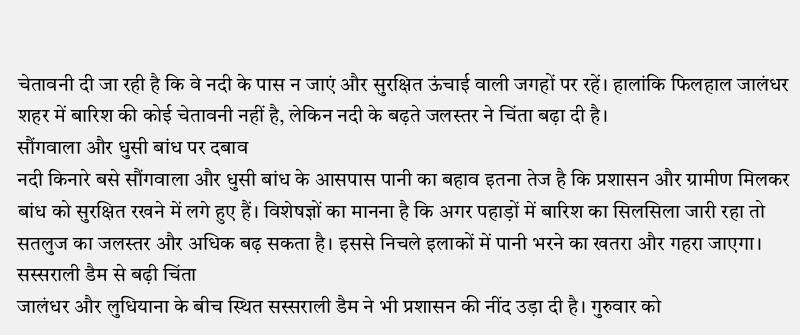चेतावनी दी जा रही है कि वे नदी के पास न जाएं और सुरक्षित ऊंचाई वाली जगहों पर रहें। हालांकि फिलहाल जालंधर शहर में बारिश की कोई चेतावनी नहीं है, लेकिन नदी के बढ़ते जलस्तर ने चिंता बढ़ा दी है।
सौंगवाला और धुसी बांध पर दबाव
नदी किनारे बसे सौंगवाला और धुसी बांध के आसपास पानी का बहाव इतना तेज है कि प्रशासन और ग्रामीण मिलकर बांध को सुरक्षित रखने में लगे हुए हैं। विशेषज्ञों का मानना है कि अगर पहाड़ों में बारिश का सिलसिला जारी रहा तो सतलुज का जलस्तर और अधिक बढ़ सकता है। इससे निचले इलाकों में पानी भरने का खतरा और गहरा जाएगा।
सस्सराली डैम से बढ़ी चिंता
जालंधर और लुधियाना के बीच स्थित सस्सराली डैम ने भी प्रशासन की नींद उड़ा दी है। गुरुवार को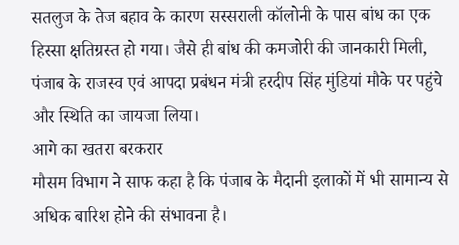सतलुज के तेज बहाव के कारण सस्सराली कॉलोनी के पास बांध का एक हिस्सा क्षतिग्रस्त हो गया। जैसे ही बांध की कमजोरी की जानकारी मिली, पंजाब के राजस्व एवं आपदा प्रबंधन मंत्री हरदीप सिंह मुंडियां मौके पर पहुंचे और स्थिति का जायजा लिया।
आगे का खतरा बरकरार
मौसम विभाग ने साफ कहा है कि पंजाब के मैदानी इलाकों में भी सामान्य से अधिक बारिश होने की संभावना है।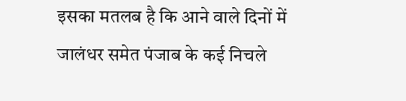इसका मतलब है कि आने वाले दिनों में जालंधर समेत पंजाब के कई निचले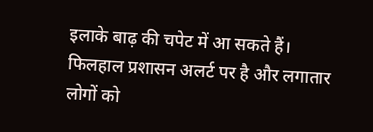इलाके बाढ़ की चपेट में आ सकते हैं। फिलहाल प्रशासन अलर्ट पर है और लगातार लोगों को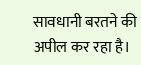सावधानी बरतने की अपील कर रहा है।